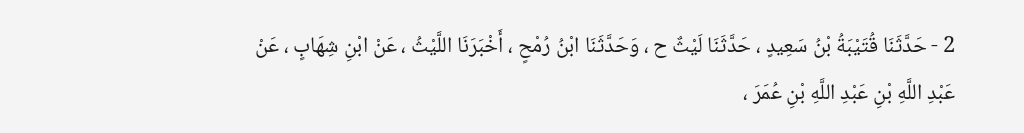2 - حَدَّثَنَا قُتَيْبَةُ بْنُ سَعِيدٍ ، حَدَّثَنَا لَيْثٌ ح ، وَحَدَّثَنَا ابْنُ رُمْحٍ ، أَخْبَرَنَا اللَّيْثُ ، عَنْ ابْنِ شِهَابٍ ، عَنْ عَبْدِ اللَّهِ بْنِ عَبْدِ اللَّهِ بْنِ عُمَرَ ،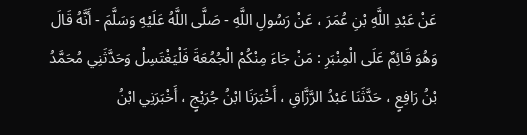عَنْ عَبْدِ اللَّهِ بْنِ عُمَرَ ، عَنْ رَسُولِ اللَّهِ - صَلَّى اللَّهُ عَلَيْهِ وَسَلَّمَ - أَنَّهُ قَالَ وَهُوَ قَائِمٌ عَلَى الْمِنْبَرِ : مَنْ جَاءَ مِنْكُمْ الْجُمُعَةَ فَلْيَغْتَسِلْ وَحَدَّثَنِي مُحَمَّدُ بْنُ رَافِعٍ ، حَدَّثَنَا عَبْدُ الرَّزَّاقِ ، أَخْبَرَنَا ابْنُ جُرَيْجٍ ، أَخْبَرَنِي ابْنُ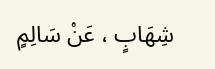شِهَابٍ ، عَنْ سَالِمٍ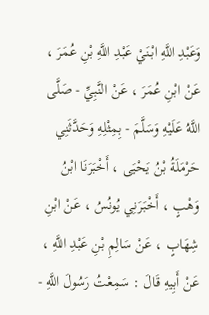وَعَبْدِ اللَّهِ ابْنَيْ عَبْدِ اللَّهِ بْنِ عُمَرَ ، عَنْ ابْنِ عُمَرَ ، عَنْ النَّبِيِّ - صَلَّى اللَّهُ عَلَيْهِ وَسَلَّمَ - بِمِثْلِهِ وَحَدَّثَنِي حَرْمَلَةُ بْنُ يَحْيَى ، أَخْبَرَنَا ابْنُ وَهْبٍ ، أَخْبَرَنِي يُونُسُ ، عَنْ ابْنِ شِهَابٍ ، عَنْ سَالِمِ بْنِ عَبْدِ اللَّهِ ، عَنْ أَبِيهِ قَالَ : سَمِعْتُ رَسُولَ اللَّهِ -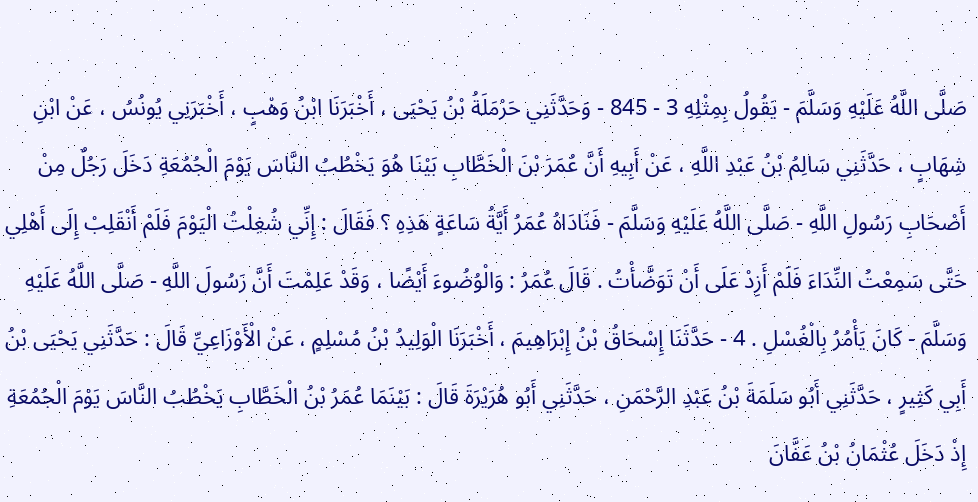صَلَّى اللَّهُ عَلَيْهِ وَسَلَّمَ - يَقُولُ بِمِثْلِهِ 3 - 845 - وَحَدَّثَنِي حَرْمَلَةُ بْنُ يَحْيَى ، أَخْبَرَنَا ابْنُ وَهْبٍ ، أَخْبَرَنِي يُونُسُ ، عَنْ ابْنِ شِهَابٍ ، حَدَّثَنِي سَالِمُ بْنُ عَبْدِ اللَّهِ ، عَنْ أَبِيهِ أَنَّ عُمَرَ بْنَ الْخَطَّابِ بَيْنَا هُوَ يَخْطُبُ النَّاسَ يَوْمَ الْجُمُعَةِ دَخَلَ رَجُلٌ مِنْ أَصْحَابِ رَسُولِ اللَّهِ - صَلَّى اللَّهُ عَلَيْهِ وَسَلَّمَ - فَنَادَاهُ عُمَرُ أَيَّةُ سَاعَةٍ هَذِهِ ؟ فَقَالَ : إِنِّي شُغِلْتُ الْيَوْمَ فَلَمْ أَنْقَلِبْ إِلَى أَهْلِي حَتَّى سَمِعْتُ النِّدَاءَ فَلَمْ أَزِدْ عَلَى أَنْ تَوَضَّأْتُ . قَالَ عُمَرُ : وَالْوُضُوءَ أَيْضًا ، وَقَدْ عَلِمْتَ أَنَّ رَسُولَ اللَّهِ - صَلَّى اللَّهُ عَلَيْهِ وَسَلَّمَ - كَانَ يَأْمُرُ بِالْغُسْلِ . 4 - حَدَّثَنَا إِسْحَاقُ بْنُ إِبْرَاهِيمَ ، أَخْبَرَنَا الْوَلِيدُ بْنُ مُسْلِمٍ ، عَنْ الْأَوْزَاعِيِّ قَالَ : حَدَّثَنِي يَحْيَى بْنُ أَبِي كَثِيرٍ ، حَدَّثَنِي أَبُو سَلَمَةَ بْنُ عَبْدِ الرَّحْمَنِ ، حَدَّثَنِي أَبُو هُرَيْرَةَ قَالَ : بَيْنَمَا عُمَرُ بْنُ الْخَطَّابِ يَخْطُبُ النَّاسَ يَوْمَ الْجُمُعَةِ إِذْ دَخَلَ عُثْمَانُ بْنُ عَفَّانَ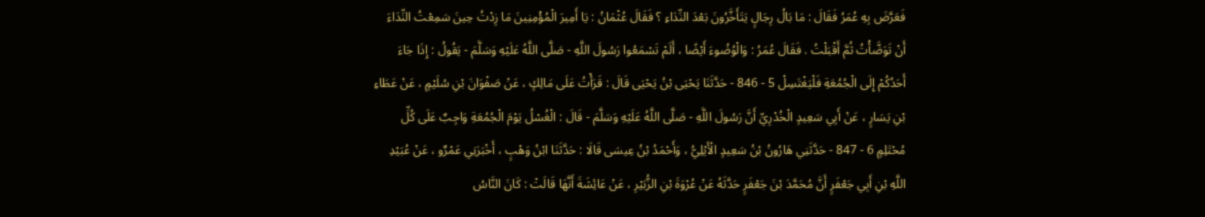فَعَرَّضَ بِهِ عُمَرُ فَقَالَ : مَا بَالُ رِجَالٍ يَتَأَخَّرُونَ بَعْدَ النِّدَاءِ ؟ فَقَالَ عُثْمَانُ : يَا أَمِيرَ الْمُؤْمِنِينَ مَا زِدْتُ حِينَ سَمِعْتُ النِّدَاءَ أَنْ تَوَضَّأْتُ ثُمَّ أَقْبَلْتُ . فَقَالَ عُمَرُ : وَالْوُضُوءَ أَيْضًا ، أَلَمْ تَسْمَعُوا رَسُولَ اللَّهِ - صَلَّى اللَّهُ عَلَيْهِ وَسَلَّمَ - يَقُولُ : إِذَا جَاءَ أَحَدُكُمْ إِلَى الْجُمُعَةِ فَلْيَغْتَسِلْ 5 - 846 - حَدَّثَنَا يَحْيَى بْنُ يَحْيَى قَالَ : قَرَأْتُ عَلَى مَالِكٍ ، عَنْ صَفْوَانَ بْنِ سُلَيْمٍ ، عَنْ عَطَاءِ بْنِ يَسَارٍ ، عَنْ أَبِي سَعِيدٍ الْخُدْرِيِّ أَنَّ رَسُولَ اللَّهِ - صَلَّى اللَّهُ عَلَيْهِ وَسَلَّمَ - قَالَ : الْغُسْلُ يَوْمَ الْجُمُعَةِ وَاجِبٌ عَلَى كُلِّ مُحْتَلِمٍ 6 - 847 - حَدَّثَنِي هَارُونُ بْنُ سَعِيدٍ الْأَيْلِيُّ ، وَأَحْمَدُ بْنُ عِيسَى قَالَا : حَدَّثَنَا ابْنُ وَهْبٍ ، أَخْبَرَنِي عَمْرٌو ، عَنْ عُبَيْدِ اللَّهِ بْنِ أَبِي جَعْفَرٍ أَنَّ مُحَمَّدَ بْنَ جَعْفَرٍ حَدَّثَهُ عَنْ عُرْوَةَ بْنِ الزُّبَيْرِ ، عَنْ عَائِشَةَ أَنَّهَا قَالَتْ : كَانَ النَّاسُ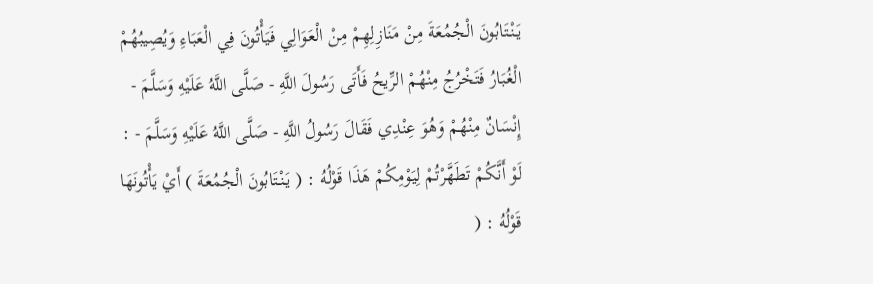يَنْتَابُونَ الْجُمُعَةَ مِنْ مَنَازِلِهِمْ مِنْ الْعَوَالِي فَيَأْتُونَ فِي الْعَبَاءِ وَيُصِيبُهُمْ الْغُبَارُ فَتَخْرُجُ مِنْهُمْ الرِّيحُ فَأَتَى رَسُولَ اللَّهِ - صَلَّى اللَّهُ عَلَيْهِ وَسَلَّمَ - إِنْسَانٌ مِنْهُمْ وَهُوَ عِنْدِي فَقَالَ رَسُولُ اللَّهِ - صَلَّى اللَّهُ عَلَيْهِ وَسَلَّمَ - : لَوْ أَنَّكُمْ تَطَهَّرْتُمْ لِيَوْمِكُمْ هَذَا قَوْلُهُ : ( يَنْتَابُونَ الْجُمُعَةَ ) أَيْ يَأْتُونَهَا قَوْلُهُ : (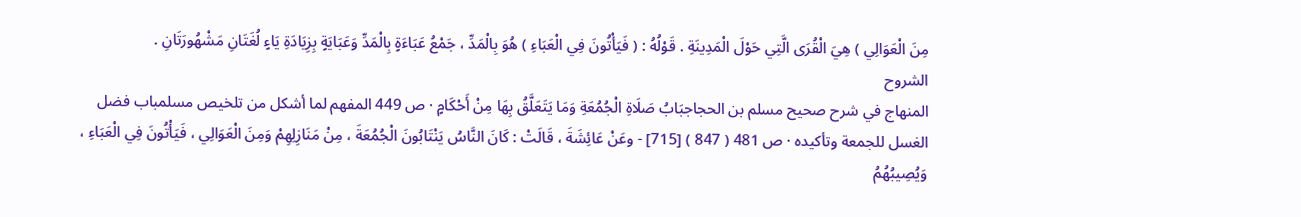مِنَ الْعَوَالِي ) هِيَ الْقُرَى الَّتِي حَوْلَ الْمَدِينَةِ . قَوْلُهُ : ( فَيَأْتُونَ فِي الْعَبَاءِ ) هُوَ بِالْمَدِّ ، جَمْعُ عَبَاءَةٍ بِالْمَدِّ وَعَبَايَةٍ بِزِيَادَةِ يَاءٍ لُغَتَانِ مَشْهُورَتَانِ .
الشروح
المنهاج في شرح صحيح مسلم بن الحجاجبَابُ صَلَاةِ الْجُمُعَةِ وَمَا يَتَعَلَّقُ بِهَا مِنْ أَحْكَامٍ · ص 449 المفهم لما أشكل من تلخيص مسلمباب فضل الغسل للجمعة وتأكيده · ص 481 ( 847 ) [715] - وعَنْ عَائِشَةَ ، قَالَتْ : كَانَ النَّاسُ يَنْتَابُونَ الْجُمُعَةَ ، مِنْ مَنَازِلِهِمْ وَمِنَ الْعَوَالِي ، فَيَأْتُونَ فِي الْعَبَاءِ ، وَيُصِيبُهُمُ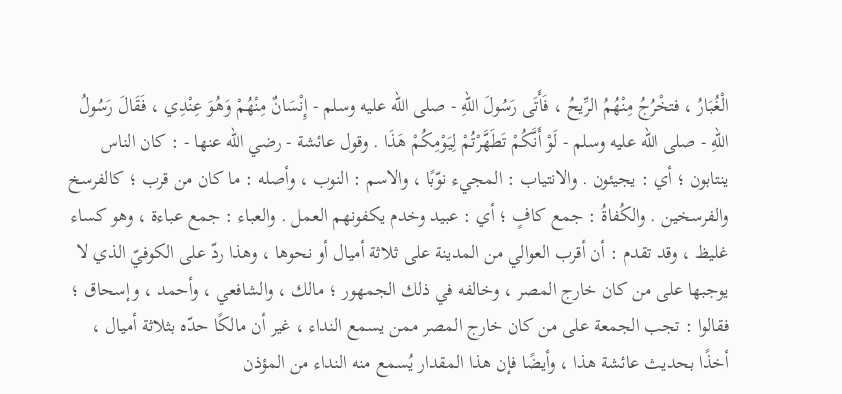الْغُبَارُ ، فتخْرُجُ مِنْهُمُ الرِّيحُ ، فَأَتَى رَسُولَ اللهِ - صلى الله عليه وسلم - إِنْسَانٌ مِنْهُمْ وَهُوَ عِنْدِي ، فَقَالَ رَسُولُ اللهِ - صلى الله عليه وسلم - لَوْ أَنَّكُمْ تَطَهَّرْتُمْ لِيَوْمِكُمْ هَذَا . وقول عائشة - رضي الله عنها - : كان الناس ينتابون ؛ أي : يجيئون . والانتياب : المجيء نوّبًا ، والاسم : النوب ، وأصله : ما كان من قرب ؛ كالفرسخ والفرسخين . والكُفاةُ : جمع كافٍ ؛ أي : عبيد وخدم يكفونهم العمل . والعباء : جمع عباءة ، وهو كساء غليظ ، وقد تقدم : أن أقرب العوالي من المدينة على ثلاثة أميال أو نحوها ، وهذا ردّ على الكوفيّ الذي لا يوجبها على من كان خارج المصر ، وخالفه في ذلك الجمهور ؛ مالك ، والشافعي ، وأحمد ، وإسحاق ؛ فقالوا : تجب الجمعة على من كان خارج المصر ممن يسمع النداء ، غير أن مالكًا حدّه بثلاثة أميال ، أخذًا بحديث عائشة هذا ، وأيضًا فإن هذا المقدار يُسمع منه النداء من المؤذن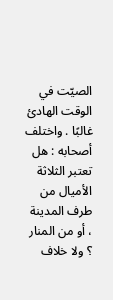الصيّت في الوقت الهادئ غالبًا . واختلف أصحابه : هل تعتبر الثلاثة الأميال من طرف المدينة ، أو من المنار ؟ ولا خلاف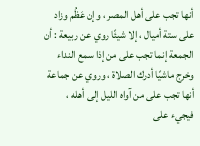أنها تجب على أهل المصر ، وإن عَظُم وزاد على ستة أميال ، إلا شيئًا روي عن ربيعة : أن الجمعة إنما تجب على من إذا سمع النداء وخرج ماشيًا أدرك الصلاة ، وروي عن جماعة أنها تجب على من آواه الليل إلى أهله ، فيجيء على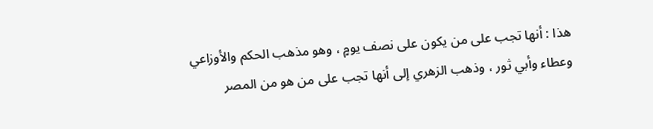هذا : أنها تجب على من يكون على نصف يومٍ ، وهو مذهب الحكم والأوزاعي وعطاء وأبي ثور ، وذهب الزهري إلى أنها تجب على من هو من المصر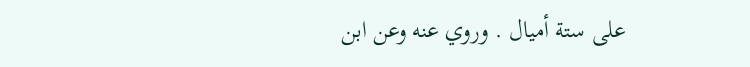على ستة أميال . وروي عنه وعن ابن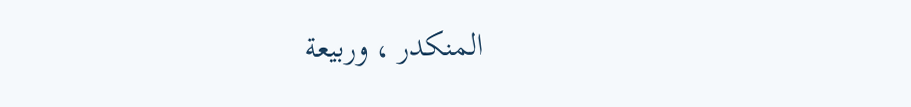المنكدر ، وربيعة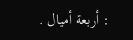: أربعة أميال .